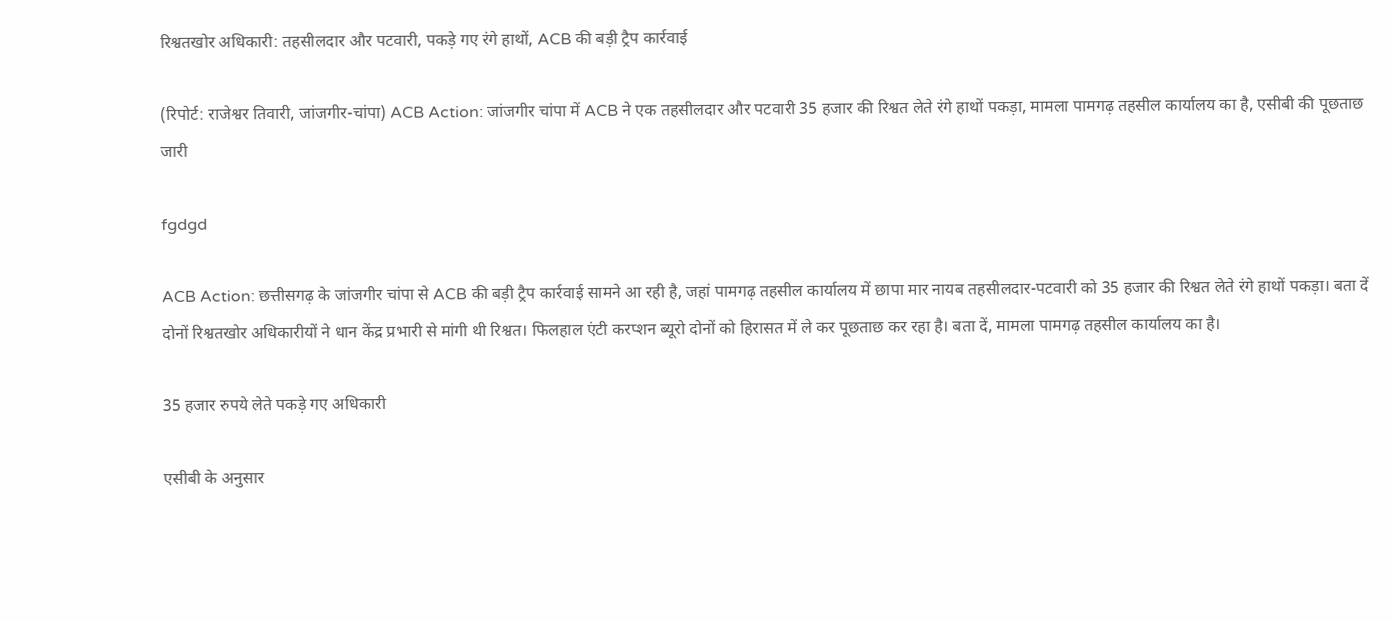रिश्वतखोर अधिकारी: तहसीलदार और पटवारी, पकड़े गए रंगे हाथों, ACB की बड़ी ट्रैप कार्रवाई

(रिपोर्ट: राजेश्वर तिवारी, जांजगीर-चांपा) ACB Action: जांजगीर चांपा में ACB ने एक तहसीलदार और पटवारी 35 हजार की रिश्वत लेते रंगे हाथों पकड़ा, मामला पामगढ़ तहसील कार्यालय का है, एसीबी की पूछताछ जारी

fgdgd

ACB Action: छत्तीसगढ़ के जांजगीर चांपा से ACB की बड़ी ट्रैप कार्रवाई सामने आ रही है, जहां पामगढ़ तहसील कार्यालय में छापा मार नायब तहसीलदार-पटवारी को 35 हजार की रिश्वत लेते रंगे हाथों पकड़ा। बता दें दोनों रिश्वतखोर अधिकारीयों ने धान केंद्र प्रभारी से मांगी थी रिश्वत। फिलहाल एंटी करप्शन ब्यूरो दोनों को हिरासत में ले कर पूछताछ कर रहा है। बता दें, मामला पामगढ़ तहसील कार्यालय का है।

35 हजार रुपये लेते पकड़े गए अधिकारी

एसीबी के अनुसार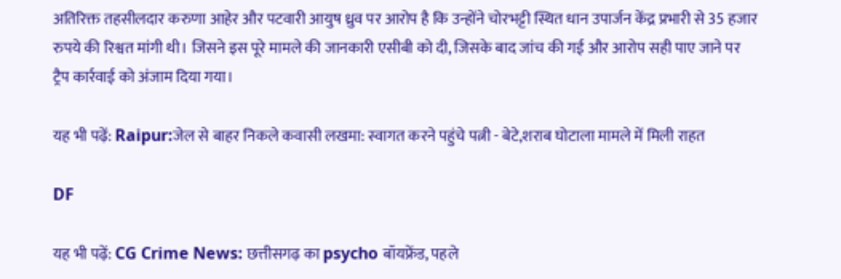अतिरिक्त तहसीलदार करुणा आहेर और पटवारी आयुष ध्रुव पर आरोप है कि उन्होंने चोरभट्टी स्थित धान उपार्जन केंद्र प्रभारी से 35 हजार रुपये की रिश्वत मांगी थी। जिसने इस पूरे मामले की जानकारी एसीबी को दी, जिसके बाद जांच की गई और आरोप सही पाए जाने पर ट्रैप कार्रवाई को अंजाम दिया गया।

यह भी पढ़ें: Raipur:जेल से बाहर निकले कवासी लखमा: स्वागत करने पहुंचे पत्नी - बेटे,शराब घोटाला मामले में मिली राहत

DF

यह भी पढ़ें: CG Crime News: छत्तीसगढ़ का psycho बॉयफ्रेंड, पहले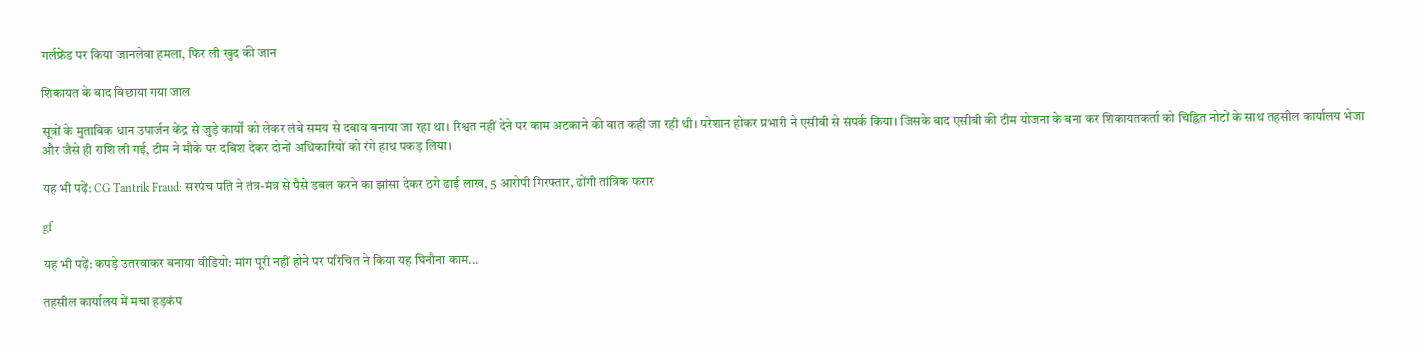गर्लफ्रेंड पर किया जानलेवा हमला, फिर ली खुद की जान

शिकायत के बाद बिछाया गया जाल

सूत्रों के मुताबिक धान उपार्जन केंद्र से जुड़े कार्यों को लेकर लंबे समय से दबाव बनाया जा रहा था। रिश्वत नहीं देने पर काम अटकाने की बात कही जा रही थी। परेशान होकर प्रभारी ने एसीबी से संपर्क किया। जिसके बाद एसीबी की टीम योजना के बना कर शिकायतकर्ता को चिह्नित नोटों के साथ तहसील कार्यालय भेजा और जैसे ही राशि ली गई, टीम ने मौके पर दबिश देकर दोनों अधिकारियों को रंगे हाथ पकड़ लिया।

यह भी पढ़ें: CG Tantrik Fraud: सरपंच पति ने तंत्र-मंत्र से पैसे डबल करने का झांसा देकर ठगे ढाई लाख, 5 आरोपी गिरफ्तार, ढोंगी तांत्रिक फरार

gf

यह भी पढ़ें: कपड़े उतरवाकर बनाया वीडियो: मांग पूरी नहीं होने पर परिचित ने किया यह घिनौना काम...

तहसील कार्यालय में मचा हड़कंप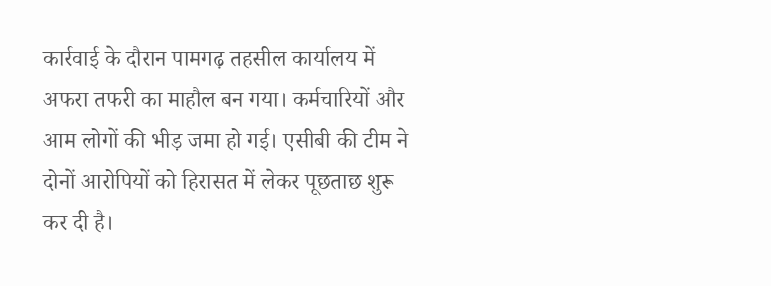कार्रवाई के दौरान पामगढ़ तहसील कार्यालय में अफरा तफरी का माहौल बन गया। कर्मचारियों और आम लोगों की भीड़ जमा हो गई। एसीबी की टीम ने दोनों आरोपियों को हिरासत में लेकर पूछताछ शुरू कर दी है।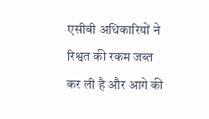एसीबी अधिकारियों ने रिश्वत की रकम जब्त कर ली है और आगे की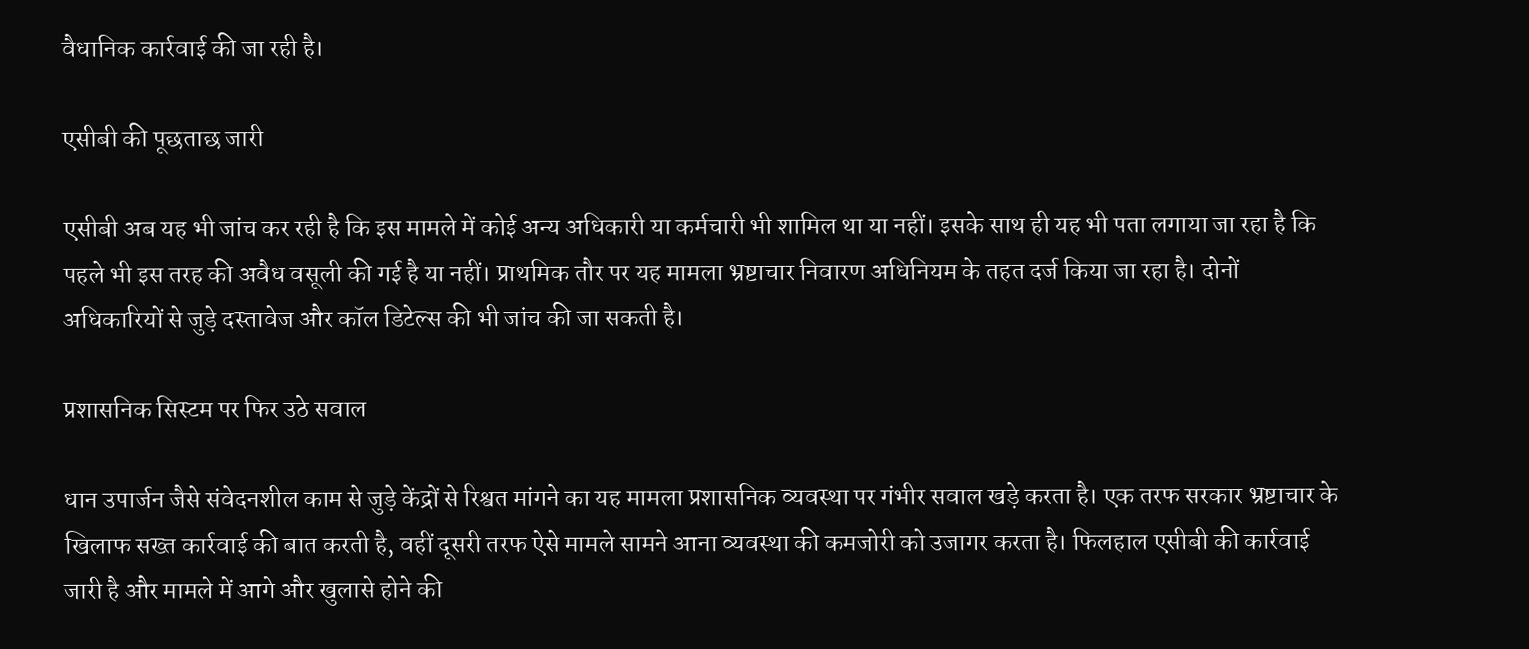वैधानिक कार्रवाई की जा रही है।

एसीबी की पूछताछ जारी

एसीबी अब यह भी जांच कर रही है कि इस मामले में कोई अन्य अधिकारी या कर्मचारी भी शामिल था या नहीं। इसके साथ ही यह भी पता लगाया जा रहा है कि पहले भी इस तरह की अवैध वसूली की गई है या नहीं। प्राथमिक तौर पर यह मामला भ्रष्टाचार निवारण अधिनियम के तहत दर्ज किया जा रहा है। दोनों अधिकारियों से जुड़े दस्तावेज और कॉल डिटेल्स की भी जांच की जा सकती है।

प्रशासनिक सिस्टम पर फिर उठे सवाल

धान उपार्जन जैसे संवेदनशील काम से जुड़े केंद्रों से रिश्वत मांगने का यह मामला प्रशासनिक व्यवस्था पर गंभीर सवाल खड़े करता है। एक तरफ सरकार भ्रष्टाचार के खिलाफ सख्त कार्रवाई की बात करती है, वहीं दूसरी तरफ ऐसे मामले सामने आना व्यवस्था की कमजोरी को उजागर करता है। फिलहाल एसीबी की कार्रवाई जारी है और मामले में आगे और खुलासे होने की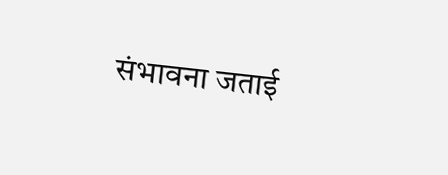संभावना जताई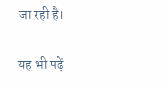जा रही है।

यह भी पढ़ें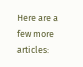Here are a few more articles: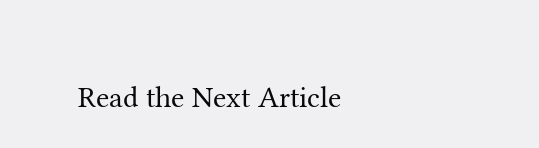Read the Next Article